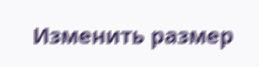Изменить размер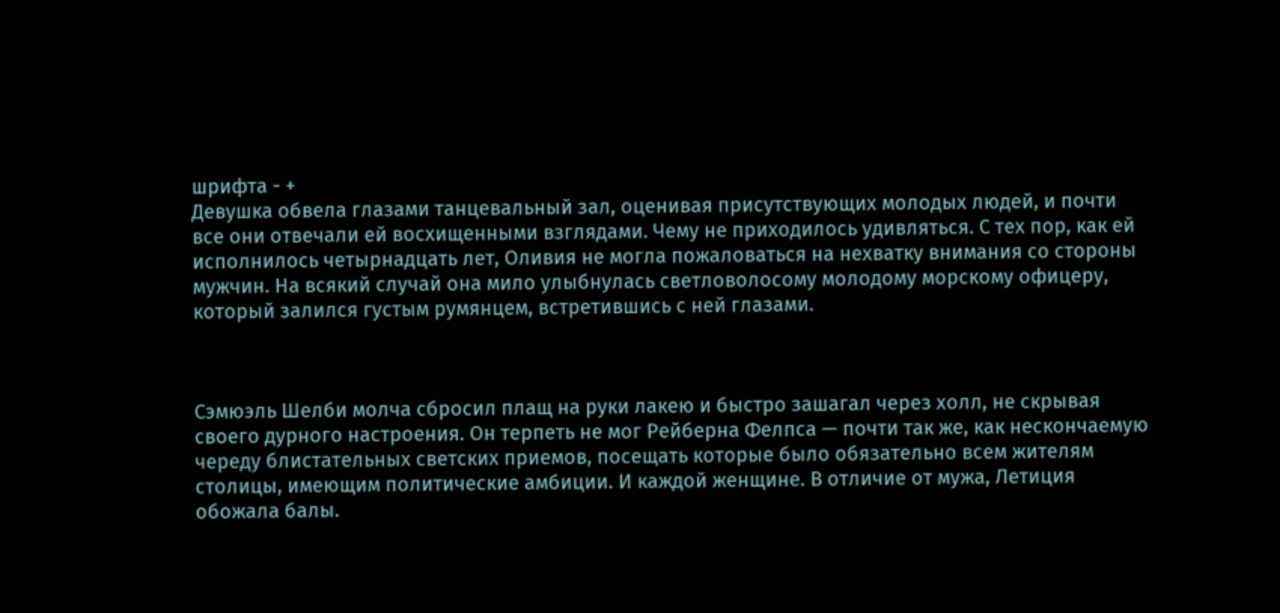шрифта - +
Девушка обвела глазами танцевальный зал, оценивая присутствующих молодых людей, и почти все они отвечали ей восхищенными взглядами. Чему не приходилось удивляться. С тех пор, как ей исполнилось четырнадцать лет, Оливия не могла пожаловаться на нехватку внимания со стороны мужчин. На всякий случай она мило улыбнулась светловолосому молодому морскому офицеру, который залился густым румянцем, встретившись с ней глазами.



Сэмюэль Шелби молча сбросил плащ на руки лакею и быстро зашагал через холл, не скрывая своего дурного настроения. Он терпеть не мог Рейберна Фелпса — почти так же, как нескончаемую череду блистательных светских приемов, посещать которые было обязательно всем жителям столицы, имеющим политические амбиции. И каждой женщине. В отличие от мужа, Летиция обожала балы.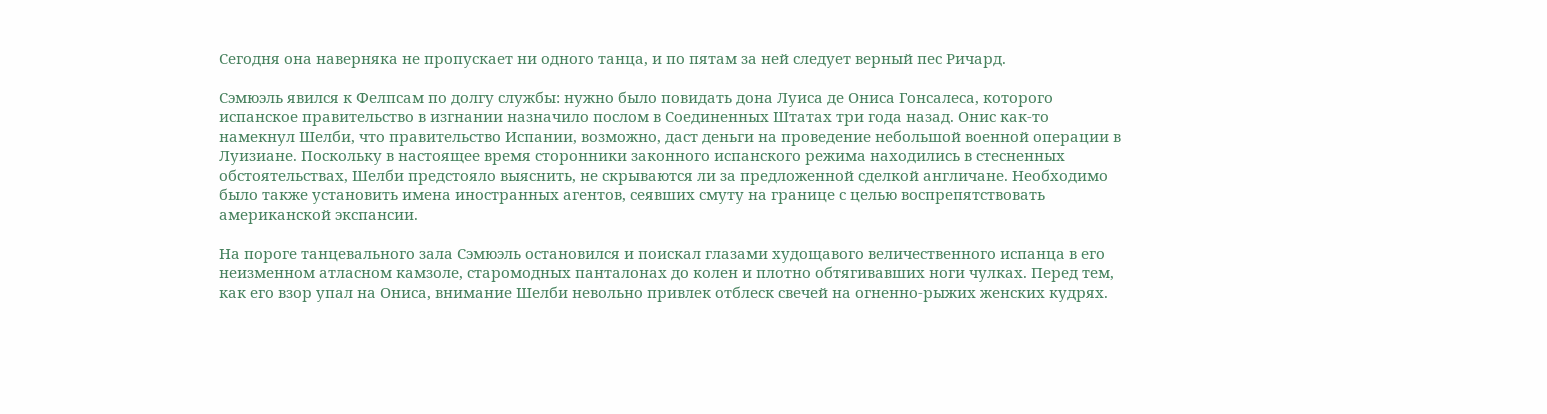Сегодня она наверняка не пропускает ни одного танца, и по пятам за ней следует верный пес Ричард.

Сэмюэль явился к Фелпсам по долгу службы: нужно было повидать дона Луиса де Ониса Гонсалеса, которого испанское правительство в изгнании назначило послом в Соединенных Штатах три года назад. Онис как-то намекнул Шелби, что правительство Испании, возможно, даст деньги на проведение небольшой военной операции в Луизиане. Поскольку в настоящее время сторонники законного испанского режима находились в стесненных обстоятельствах, Шелби предстояло выяснить, не скрываются ли за предложенной сделкой англичане. Необходимо было также установить имена иностранных агентов, сеявших смуту на границе с целью воспрепятствовать американской экспансии.

На пороге танцевального зала Сэмюэль остановился и поискал глазами худощавого величественного испанца в его неизменном атласном камзоле, старомодных панталонах до колен и плотно обтягивавших ноги чулках. Перед тем, как его взор упал на Ониса, внимание Шелби невольно привлек отблеск свечей на огненно-рыжих женских кудрях.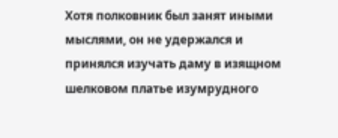Хотя полковник был занят иными мыслями, он не удержался и принялся изучать даму в изящном шелковом платье изумрудного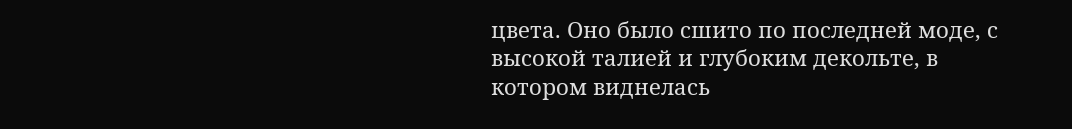цвета. Оно было сшито по последней моде, с высокой талией и глубоким декольте, в котором виднелась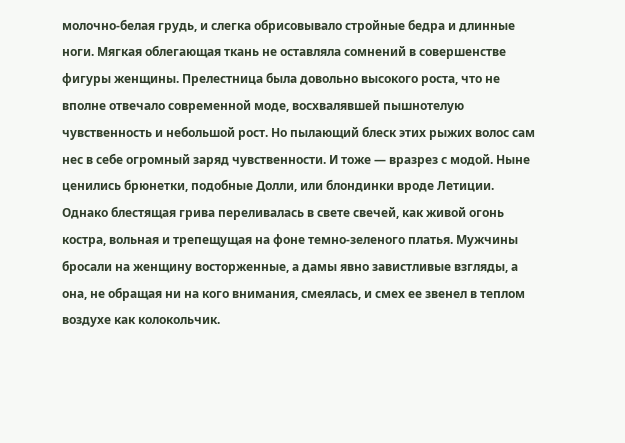молочно-белая грудь, и слегка обрисовывало стройные бедра и длинные ноги. Мягкая облегающая ткань не оставляла сомнений в совершенстве фигуры женщины. Прелестница была довольно высокого роста, что не вполне отвечало современной моде, восхвалявшей пышнотелую чувственность и небольшой рост. Но пылающий блеск этих рыжих волос сам нес в себе огромный заряд чувственности. И тоже — вразрез с модой. Ныне ценились брюнетки, подобные Долли, или блондинки вроде Летиции. Однако блестящая грива переливалась в свете свечей, как живой огонь костра, вольная и трепещущая на фоне темно-зеленого платья. Мужчины бросали на женщину восторженные, а дамы явно завистливые взгляды, а она, не обращая ни на кого внимания, смеялась, и смех ее звенел в теплом воздухе как колокольчик.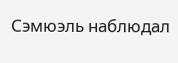Сэмюэль наблюдал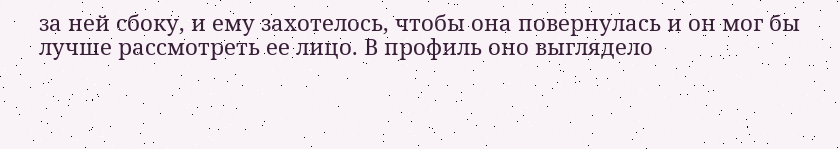за ней сбоку, и ему захотелось, чтобы она повернулась и он мог бы лучше рассмотреть ее лицо. В профиль оно выглядело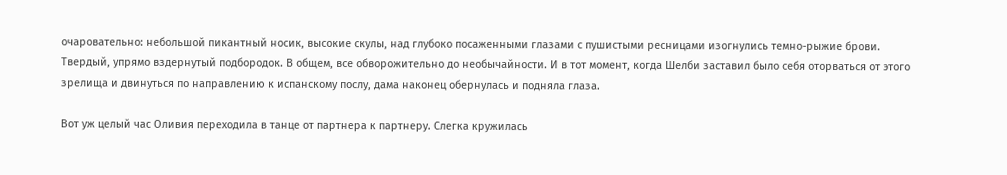очаровательно: небольшой пикантный носик, высокие скулы, над глубоко посаженными глазами с пушистыми ресницами изогнулись темно-рыжие брови. Твердый, упрямо вздернутый подбородок. В общем, все обворожительно до необычайности. И в тот момент, когда Шелби заставил было себя оторваться от этого зрелища и двинуться по направлению к испанскому послу, дама наконец обернулась и подняла глаза.

Вот уж целый час Оливия переходила в танце от партнера к партнеру. Слегка кружилась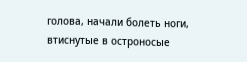голова, начали болеть ноги, втиснутые в остроносые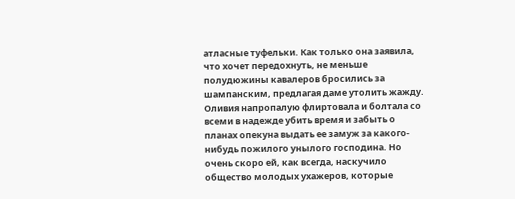атласные туфельки. Как только она заявила, что хочет передохнуть, не меньше полудюжины кавалеров бросились за шампанским, предлагая даме утолить жажду. Оливия напропалую флиртовала и болтала со всеми в надежде убить время и забыть о планах опекуна выдать ее замуж за какого-нибудь пожилого унылого господина. Но очень скоро ей, как всегда, наскучило общество молодых ухажеров, которые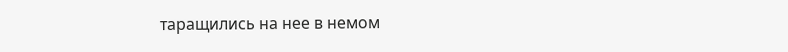таращились на нее в немом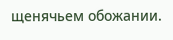щенячьем обожании.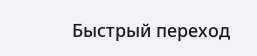Быстрый переход